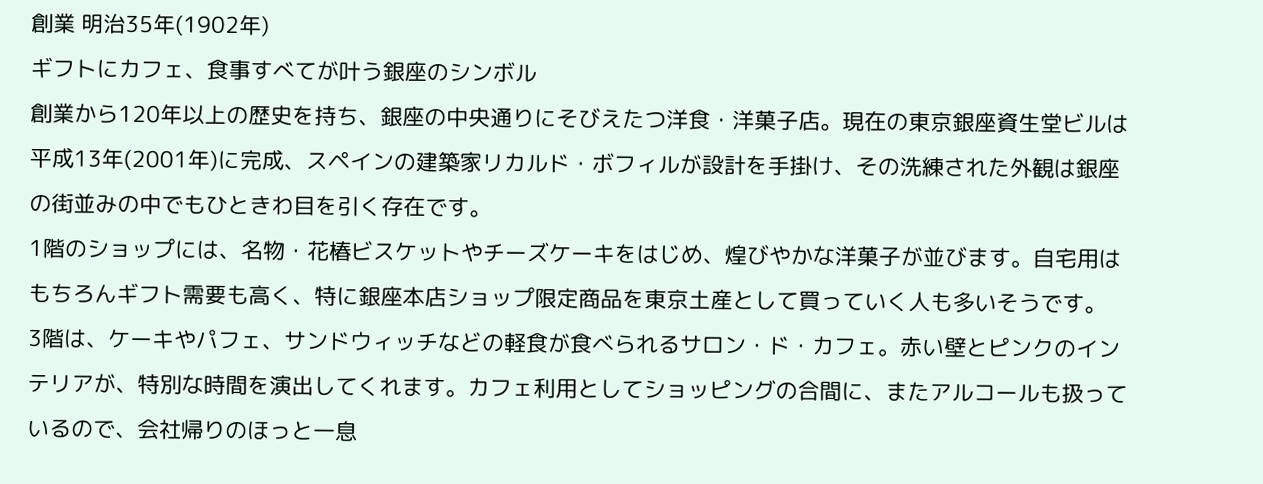創業 明治35年(1902年)
ギフトにカフェ、食事すべてが叶う銀座のシンボル
創業から120年以上の歴史を持ち、銀座の中央通りにそびえたつ洋食・洋菓子店。現在の東京銀座資生堂ビルは平成13年(2001年)に完成、スペインの建築家リカルド・ボフィルが設計を手掛け、その洗練された外観は銀座の街並みの中でもひときわ目を引く存在です。
1階のショップには、名物・花椿ビスケットやチーズケーキをはじめ、煌びやかな洋菓子が並びます。自宅用はもちろんギフト需要も高く、特に銀座本店ショップ限定商品を東京土産として買っていく人も多いそうです。
3階は、ケーキやパフェ、サンドウィッチなどの軽食が食べられるサロン・ド・カフェ。赤い壁とピンクのインテリアが、特別な時間を演出してくれます。カフェ利用としてショッピングの合間に、またアルコールも扱っているので、会社帰りのほっと一息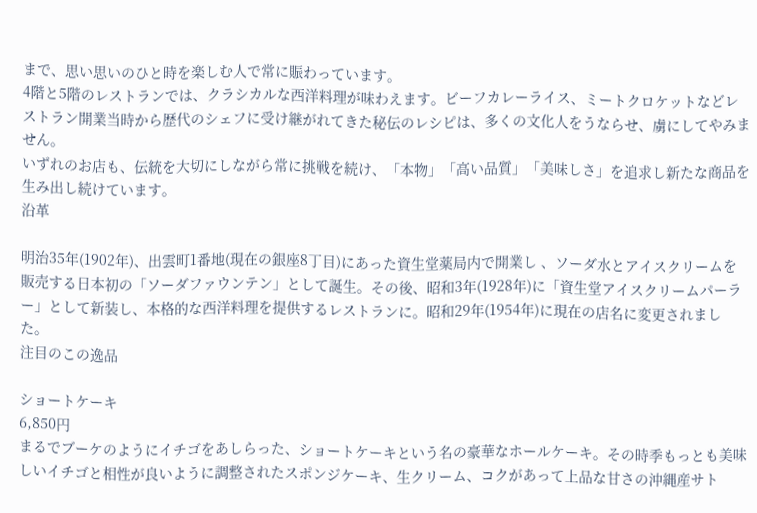まで、思い思いのひと時を楽しむ人で常に賑わっています。
4階と5階のレストランでは、クラシカルな西洋料理が味わえます。ビーフカレーライス、ミートクロケットなどレストラン開業当時から歴代のシェフに受け継がれてきた秘伝のレシピは、多くの文化人をうならせ、虜にしてやみません。
いずれのお店も、伝統を大切にしながら常に挑戦を続け、「本物」「高い品質」「美味しさ」を追求し新たな商品を生み出し続けています。
沿革

明治35年(1902年)、出雲町1番地(現在の銀座8丁目)にあった資生堂薬局内で開業し 、ソーダ水とアイスクリームを販売する日本初の「ソーダファウンテン」として誕生。その後、昭和3年(1928年)に「資生堂アイスクリームパーラー」として新装し、本格的な西洋料理を提供するレストランに。昭和29年(1954年)に現在の店名に変更されました。
注目のこの逸品

ショートケーキ
6,850円
まるでブーケのようにイチゴをあしらった、ショートケーキという名の豪華なホールケーキ。その時季もっとも美味しいイチゴと相性が良いように調整されたスポンジケーキ、生クリーム、コクがあって上品な甘さの沖縄産サト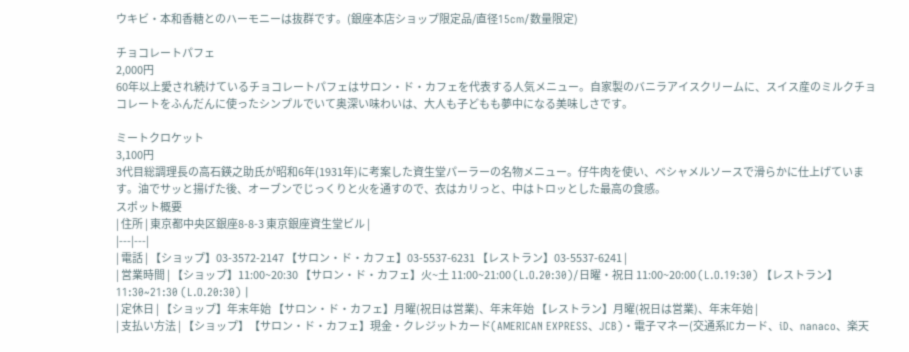ウキビ・本和香糖とのハーモニーは抜群です。(銀座本店ショップ限定品/直径15cm/数量限定)

チョコレートパフェ
2,000円
60年以上愛され続けているチョコレートパフェはサロン・ド・カフェを代表する人気メニュー。自家製のバニラアイスクリームに、スイス産のミルクチョコレートをふんだんに使ったシンプルでいて奥深い味わいは、大人も子どもも夢中になる美味しさです。

ミートクロケット
3,100円
3代目総調理長の高石鍈之助氏が昭和6年(1931年)に考案した資生堂パーラーの名物メニュー。仔牛肉を使い、ベシャメルソースで滑らかに仕上げています。油でサッと揚げた後、オーブンでじっくりと火を通すので、衣はカリっと、中はトロッとした最高の食感。
スポット概要
| 住所 | 東京都中央区銀座8-8-3 東京銀座資生堂ビル |
|---|---|
| 電話 | 【ショップ】03-3572-2147 【サロン・ド・カフェ】03-5537-6231 【レストラン】03-5537-6241 |
| 営業時間 | 【ショップ】11:00~20:30 【サロン・ド・カフェ】火~土 11:00~21:00 (L.O.20:30)/日曜・祝日 11:00~20:00 (L.O.19:30) 【レストラン】11:30~21:30 (L.O.20:30) |
| 定休日 | 【ショップ】年末年始 【サロン・ド・カフェ】月曜(祝日は営業)、年末年始 【レストラン】月曜(祝日は営業)、年末年始 |
| 支払い方法 | 【ショップ】【サロン・ド・カフェ】現金・クレジットカード(AMERICAN EXPRESS、JCB)・電子マネー(交通系ICカード、iD、nanaco、楽天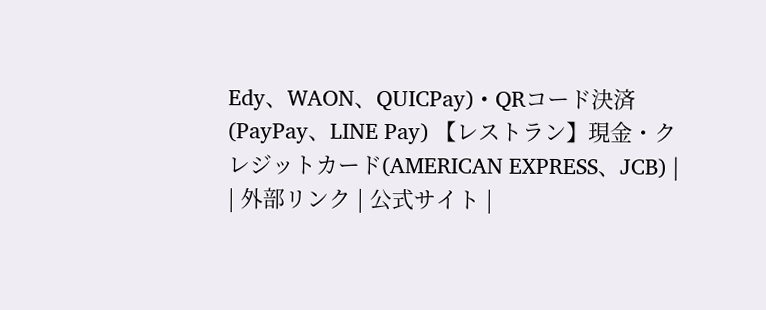Edy、WAON、QUICPay)・QRコード決済(PayPay、LINE Pay) 【レストラン】現金・クレジットカード(AMERICAN EXPRESS、JCB) |
| 外部リンク | 公式サイト |